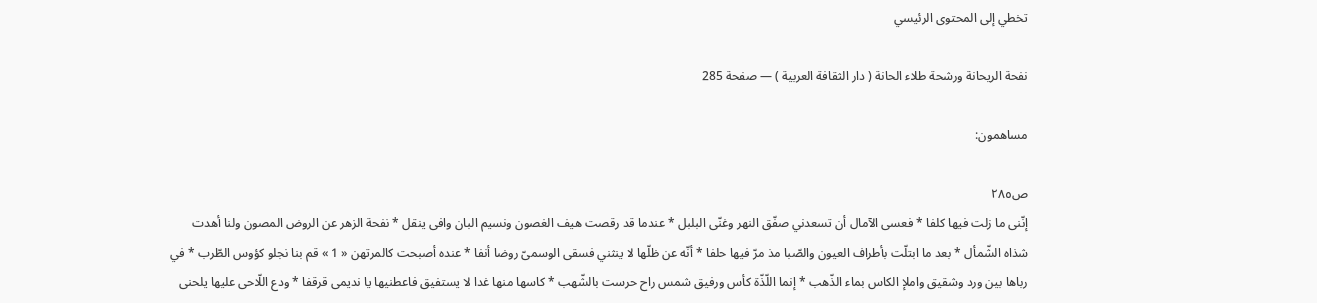تخطي إلى المحتوى الرئيسي

نفحة الريحانة ورشحة طلاء الحانة ( دار الثقافة العربية ) — صفحة 285

مساهمون:

ص٢٨٥
إنّنى ما زلت فيها كلفا * فعسى الآمال أن تسعدني صفّق النهر وغنّى البلبل * عندما قد رقصت هيف الغصون ونسيم البان وافى ينقل * نفحة الزهر عن الروض المصون ولنا أهدت شذاه الشّمأل * بعد ما ابتلّت بأطراف العيون والصّبا مذ مرّ فيها حلفا * أنّه عن ظلّها لا ينثني فسقى الوسمىّ روضا أنفا * عنده أصبحت كالمرتهن « 1 » قم بنا نجلو كؤوس الطّرب * في رباها بين ورد وشقيق واملإ الكاس بماء الذّهب * إنما اللّذّة كأس ورفيق شمس راح حرست بالشّهب * كاسها منها غدا لا يستفيق فاعطنيها يا نديمى قرقفا * ودع اللّاحى عليها يلحنى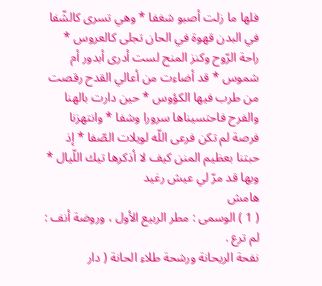فلها ما زلت أصبو شغفا * وهي تسرى كالشّفا في البدن قهوة في الحان تجلى كالعروس * راحة الرّوح وكنز المنح لست أدرى أبدور أم شموس * قد أضاءت من أعالي القدح رقصت من طرب فيها الكؤوس * حين دارت بالهنا والفرح فاحتسيناها سرورا وشفا * وانتهزنا فرصة لم تكن فرعى اللّه لويلات الصّفا * إذ حبتنا بعظيم المنن كيف لا أذكرها تيك اللّيال * وبها قد مرّ لي عيش رغيد
هامش
( 1 ) الوسمى : مطر الربيع الأول ، وروضة أنف : لم ترع .
نفحة الريحانة ورشحة طلاء الحانة ( دار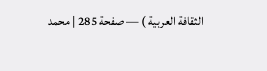الثقافة العربية ) — صفحة 285 | محمد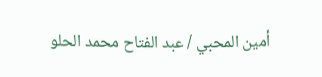أمين المحبي / عبد الفتاح محمد الحلو